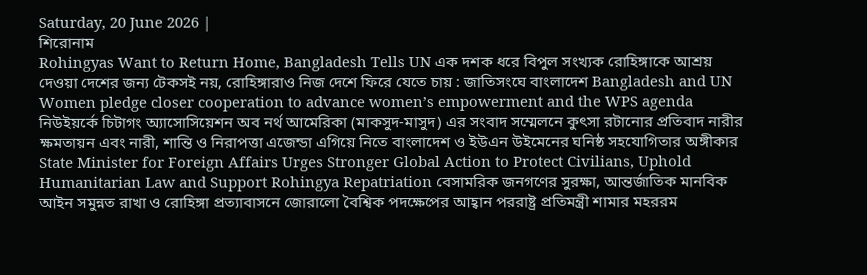Saturday, 20 June 2026 |
শিরোনাম
Rohingyas Want to Return Home, Bangladesh Tells UN এক দশক ধরে বিপুল সংখ্যক রোহিঙ্গাকে আশ্রয় দেওয়া দেশের জন্য টেকসই নয়, রোহিঙ্গারাও নিজ দেশে ফিরে যেতে চায় : জাতিসংঘে বাংলাদেশ Bangladesh and UN Women pledge closer cooperation to advance women’s empowerment and the WPS agenda নিউইয়র্কে চিটাগং অ্যাসোসিয়েশন অব নর্থ আমেরিকা (মাকসুদ-মাসুদ) এর সংবাদ সম্মেলনে কুৎসা রটানোর প্রতিবাদ নারীর ক্ষমতায়ন এবং নারী, শান্তি ও নিরাপত্তা এজেন্ডা এগিয়ে নিতে বাংলাদেশ ও ইউএন উইমেনের ঘনিষ্ঠ সহযোগিতার অঙ্গীকার State Minister for Foreign Affairs Urges Stronger Global Action to Protect Civilians, Uphold Humanitarian Law and Support Rohingya Repatriation বেসামরিক জনগণের সুরক্ষা, আন্তর্জাতিক মানবিক আইন সমুন্নত রাখা ও রোহিঙ্গা প্রত্যাবাসনে জোরালো বৈশ্বিক পদক্ষেপের আহ্বান পররাষ্ট্র প্রতিমন্ত্রী শামার মহররম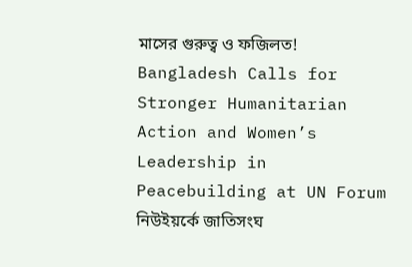মাসের গুরুত্ব ও ফজিলত! Bangladesh Calls for Stronger Humanitarian Action and Women’s Leadership in Peacebuilding at UN Forum নিউইয়র্কে জাতিসংঘ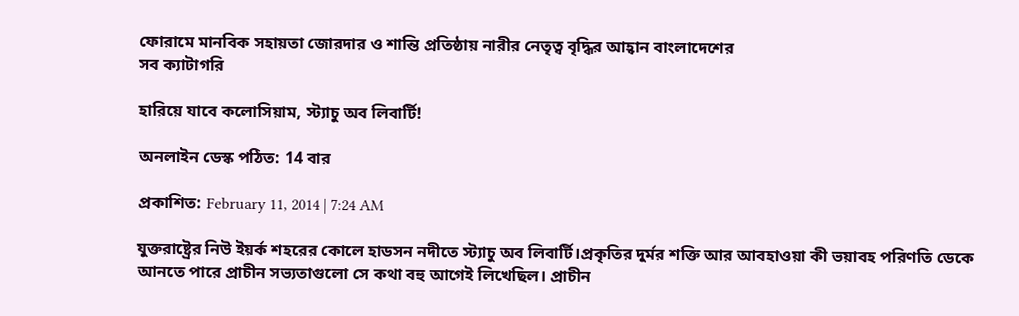ফোরামে মানবিক সহায়তা জোরদার ও শান্তি প্রতিষ্ঠায় নারীর নেতৃত্ব বৃদ্ধির আহ্বান বাংলাদেশের
সব ক্যাটাগরি

হারিয়ে যাবে কলোসিয়াম, স্ট্যাচু অব লিবার্টি!

অনলাইন ডেস্ক পঠিত: 14 বার

প্রকাশিত: February 11, 2014 | 7:24 AM

যুক্তরাষ্ট্রের নিউ ইয়র্ক শহরের কোলে হাডসন নদীতে স্ট্যাচু অব লিবার্টি।প্রকৃতির দুর্মর শক্তি আর আবহাওয়া কী ভয়াবহ পরিণতি ডেকে আনতে পারে প্রাচীন সভ্যতাগুলো সে কথা বহু আগেই লিখেছিল। প্রাচীন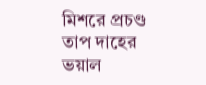মিশরে প্রচণ্ড তাপ দাহের ভয়াল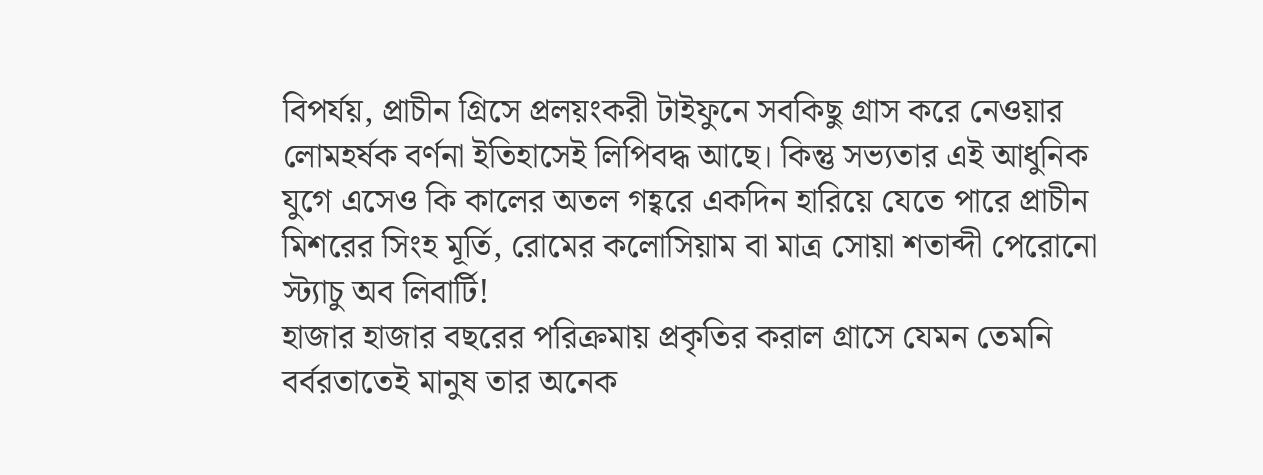বিপর্যয়, প্রাচীন গ্রিসে প্রলয়ংকরী টাইফুনে সবকিছু গ্রাস করে নেওয়ার লোমহর্ষক বর্ণনা ইতিহাসেই লিপিবদ্ধ আছে। কিন্তু সভ্যতার এই আধুনিক যুগে এসেও কি কালের অতল গহ্বরে একদিন হারিয়ে যেতে পারে প্রাচীন মিশরের সিংহ মূর্তি, রোমের কলোসিয়াম বা মাত্র সোয়া শতাব্দী পেরোনো স্ট্যাচু অব লিবার্টি!
হাজার হাজার বছরের পরিক্রমায় প্রকৃতির করাল গ্রাসে যেমন তেমনি বর্বরতাতেই মানুষ তার অনেক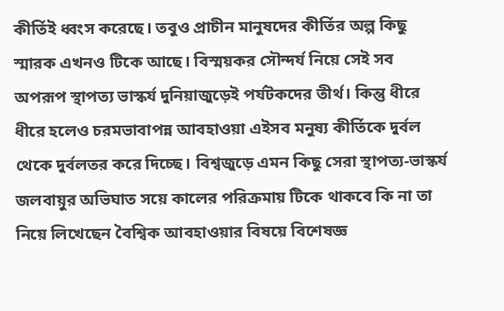কীর্তিই ধ্বংস করেছে। তবুও প্রাচীন মানুষদের কীর্তির অল্প কিছু স্মারক এখনও টিকে আছে। বিস্ময়কর সৌন্দর্য নিয়ে সেই সব অপরূপ স্থাপত্য ভাস্কর্য দুনিয়াজুড়েই পর্যটকদের তীর্থ। কিন্তু ধীরে ধীরে হলেও চরমভাবাপন্ন আবহাওয়া এইসব মনুষ্য কীর্তিকে দুর্বল থেকে দুর্বলতর করে দিচ্ছে। বিশ্বজুড়ে এমন কিছু সেরা স্থাপত্য-ভাস্কর্য জলবায়ুর অভিঘাত সয়ে কালের পরিক্রমায় টিকে থাকবে কি না তা নিয়ে লিখেছেন বৈশ্বিক আবহাওয়ার বিষয়ে বিশেষজ্ঞ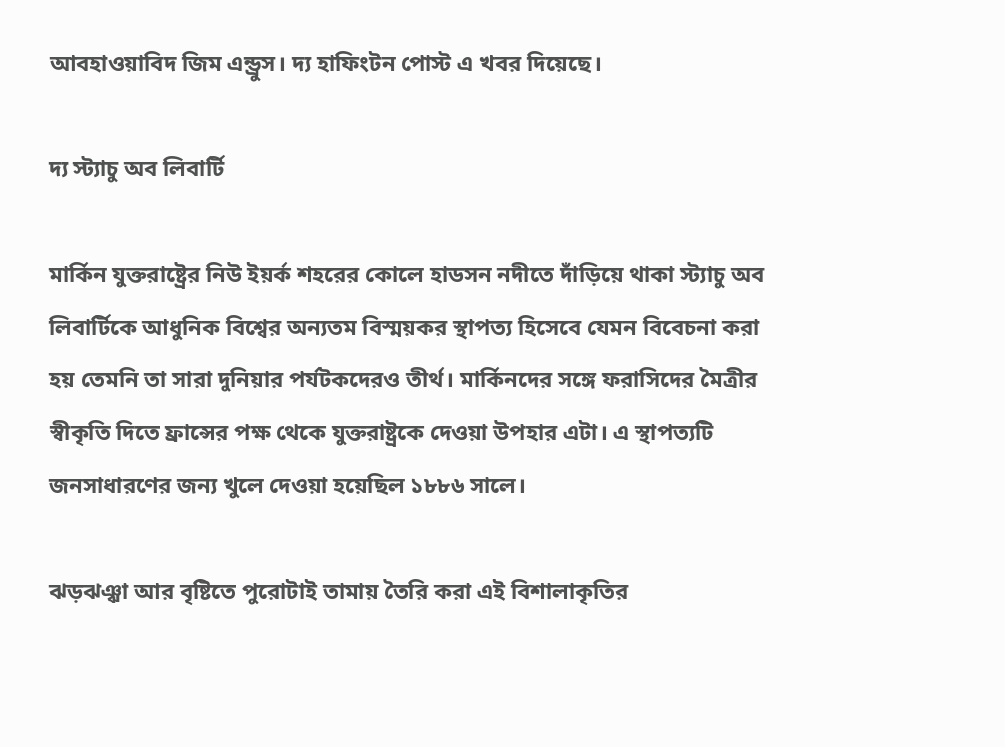আবহাওয়াবিদ জিম এন্ড্রুস। দ্য হাফিংটন পোস্ট এ খবর দিয়েছে।

দ্য স্ট্যাচু অব লিবার্টি

মার্কিন যুক্তরাষ্ট্রের নিউ ইয়র্ক শহরের কোলে হাডসন নদীতে দাঁড়িয়ে থাকা স্ট্যাচু অব লিবার্টিকে আধুনিক বিশ্বের অন্যতম বিস্ময়কর স্থাপত্য হিসেবে যেমন বিবেচনা করা হয় তেমনি তা সারা দুনিয়ার পর্যটকদেরও তীর্থ। মার্কিনদের সঙ্গে ফরাসিদের মৈত্রীর স্বীকৃতি দিতে ফ্রান্সের পক্ষ থেকে যুক্তরাষ্ট্রকে দেওয়া উপহার এটা। এ স্থাপত্যটি জনসাধারণের জন্য খুলে দেওয়া হয়েছিল ১৮৮৬ সালে।

ঝড়ঝঞ্ঝা আর বৃষ্টিতে পুরোটাই তামায় তৈরি করা এই বিশালাকৃতির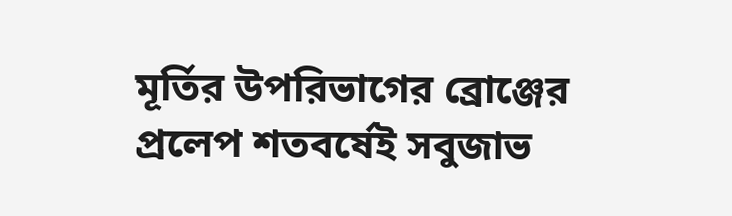মূর্তির উপরিভাগের ব্রোঞ্জের প্রলেপ শতবর্ষেই সবুজাভ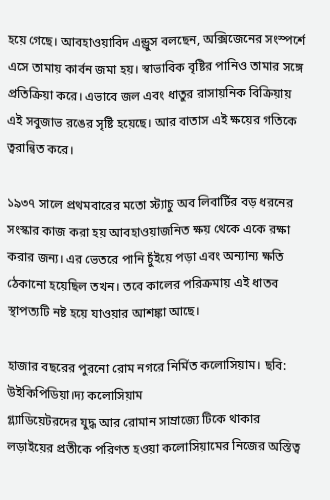হয়ে গেছে। আবহাওয়াবিদ এন্ড্রুস বলছেন, অক্সিজেনের সংস্পর্শে এসে তামায় কার্বন জমা হয়। স্বাভাবিক বৃষ্টির পানিও তামার সঙ্গে প্রতিক্রিয়া করে। এভাবে জল এবং ধাতুর রাসায়নিক বিক্রিয়ায় এই সবুজাভ রঙের সৃষ্টি হয়েছে। আর বাতাস এই ক্ষয়ের গতিকে ত্বরান্বিত করে।

১৯৩৭ সালে প্রথমবারের মতো স্ট্যাচু অব লিবার্টির বড় ধরনের সংস্কার কাজ করা হয় আবহাওয়াজনিত ক্ষয় থেকে একে রক্ষা করার জন্য। এর ভেতরে পানি চুঁইয়ে পড়া এবং অন্যান্য ক্ষতি ঠেকানো হয়েছিল তখন। তবে কালের পরিক্রমায় এই ধাতব স্থাপত্যটি নষ্ট হয়ে যাওয়ার আশঙ্কা আছে।

হাজার বছরের পুরনো রোম নগরে নির্মিত কলোসিয়াম। ছবি: উইকিপিডিয়া।দ্য কলোসিয়াম
গ্ল্যাডিয়েটরদের যুদ্ধ আর রোমান সাম্রাজ্যে টিকে থাকার লড়াইয়ের প্রতীকে পরিণত হওয়া কলোসিয়ামের নিজের অস্তিত্ব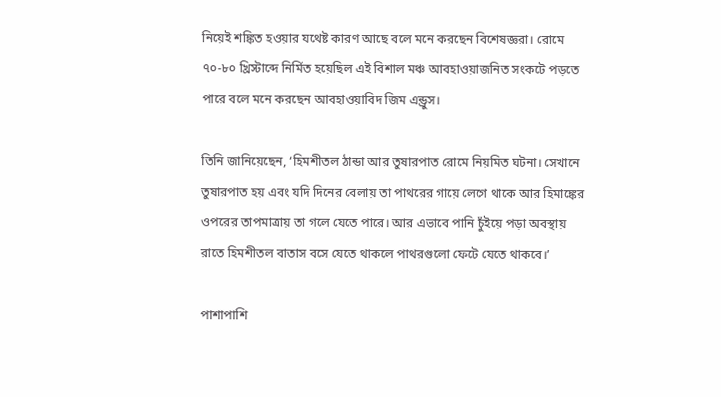নিয়েই শঙ্কিত হওয়ার যথেষ্ট কারণ আছে বলে মনে করছেন বিশেষজ্ঞরা। রোমে ৭০-৮০ খ্রিস্টাব্দে নির্মিত হয়েছিল এই বিশাল মঞ্চ আবহাওয়াজনিত সংকটে পড়তে পারে বলে মনে করছেন আবহাওয়াবিদ জিম এন্ড্রুস।

তিনি জানিয়েছেন, ‘হিমশীতল ঠান্ডা আর তুষারপাত রোমে নিয়মিত ঘটনা। সেখানে তুষারপাত হয় এবং যদি দিনের বেলায় তা পাথরের গায়ে লেগে থাকে আর হিমাঙ্কের ওপরের তাপমাত্রায় তা গলে যেতে পারে। আর এভাবে পানি চুঁইয়ে পড়া অবস্থায় রাতে হিমশীতল বাতাস বসে যেতে থাকলে পাথরগুলো ফেটে যেতে থাকবে।’

পাশাপাশি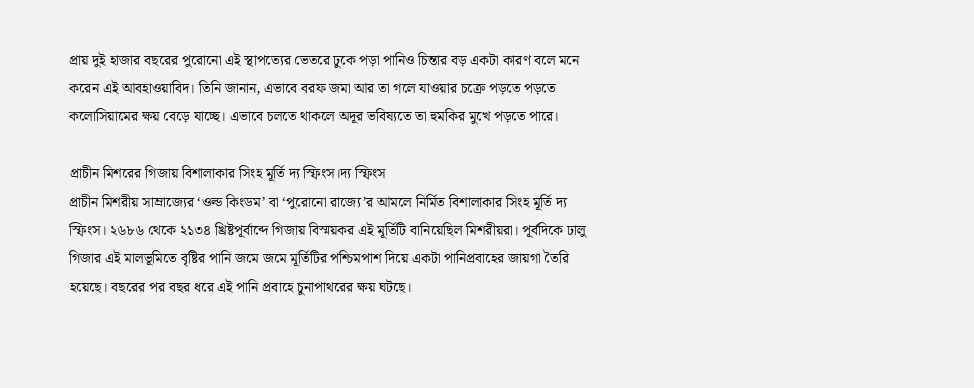প্রায় দুই হাজার বছরের পুরোনো এই স্থাপত্যের ভেতরে ঢুকে পড়া পানিও চিন্তার বড় একটা কারণ বলে মনে করেন এই আবহাওয়াবিদ। তিনি জানান, এভাবে বরফ জমা আর তা গলে যাওয়ার চক্রে পড়তে পড়তে কলোসিয়ামের ক্ষয় বেড়ে যাচ্ছে। এভাবে চলতে থাকলে অদূর ভবিষ্যতে তা হুমকির মুখে পড়তে পারে।

প্রাচীন মিশরের গিজায় বিশালাকার সিংহ মূর্তি দ্য স্ফিংস।দ্য স্ফিংস
প্রাচীন মিশরীয় সাম্রাজ্যের ‘ওল্ড কিংডম’ বা ‘পুরোনো রাজ্যে’র আমলে নির্মিত বিশালাকার সিংহ মূর্তি দ্য স্ফিংস। ২৬৮৬ থেকে ২১৩৪ খ্রিষ্টপূর্বাব্দে গিজায় বিস্ময়কর এই মূর্তিটি বানিয়েছিল মিশরীয়রা। পূর্বদিকে ঢালু গিজার এই মালভূমিতে বৃষ্টির পানি জমে জমে মূর্তিটির পশ্চিমপাশ দিয়ে একটা পানিপ্রবাহের জায়গা তৈরি হয়েছে। বছরের পর বছর ধরে এই পানি প্রবাহে চুনাপাথরের ক্ষয় ঘটছে।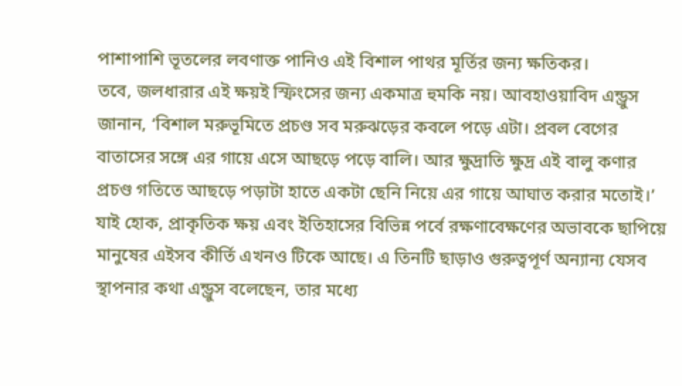পাশাপাশি ভূতলের লবণাক্ত পানিও এই বিশাল পাথর মূর্তির জন্য ক্ষতিকর।
তবে, জলধারার এই ক্ষয়ই স্ফিংসের জন্য একমাত্র হুমকি নয়। আবহাওয়াবিদ এন্ড্রুস জানান, ‘বিশাল মরুভূমিতে প্রচণ্ড সব মরুঝড়ের কবলে পড়ে এটা। প্রবল বেগের বাতাসের সঙ্গে এর গায়ে এসে আছড়ে পড়ে বালি। আর ক্ষুদ্রাতি ক্ষুদ্র এই বালু কণার প্রচণ্ড গতিতে আছড়ে পড়াটা হাতে একটা ছেনি নিয়ে এর গায়ে আঘাত করার মতোই।’
যাই হোক, প্রাকৃতিক ক্ষয় এবং ইতিহাসের বিভিন্ন পর্বে রক্ষণাবেক্ষণের অভাবকে ছাপিয়ে মানুষের এইসব কীর্তি এখনও টিকে আছে। এ তিনটি ছাড়াও গুরুত্বপূর্ণ অন্যান্য যেসব স্থাপনার কথা এন্ড্রুস বলেছেন, তার মধ্যে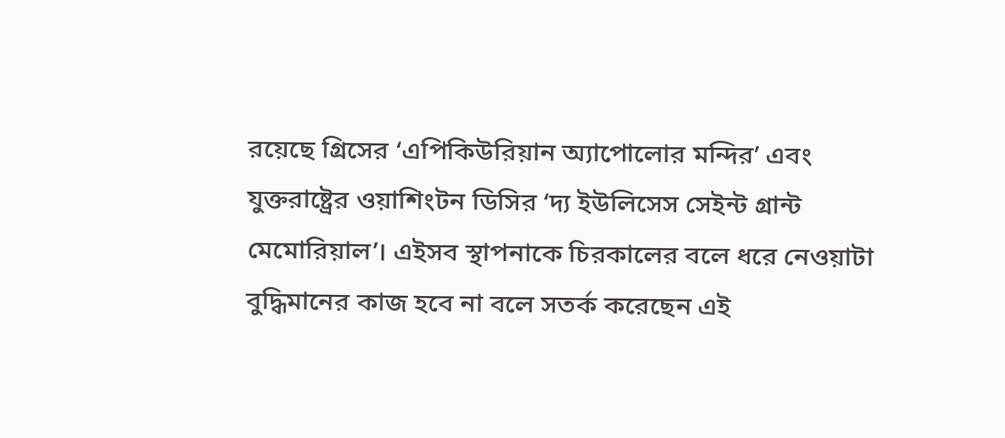রয়েছে গ্রিসের ‘এপিকিউরিয়ান অ্যাপোলোর মন্দির’ এবং যুক্তরাষ্ট্রের ওয়াশিংটন ডিসির ‘দ্য ইউলিসেস সেইন্ট গ্রান্ট মেমোরিয়াল’। এইসব স্থাপনাকে চিরকালের বলে ধরে নেওয়াটা বুদ্ধিমানের কাজ হবে না বলে সতর্ক করেছেন এই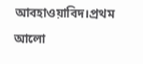আবহাওয়াবিদ।প্রথম আলো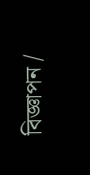বিজ্ঞাপন /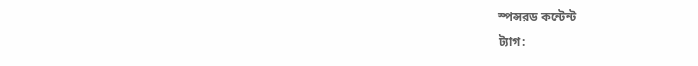স্পন্সরড কন্টেন্ট
ট্যাগ: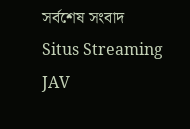সর্বশেষ সংবাদ
Situs Streaming JAV